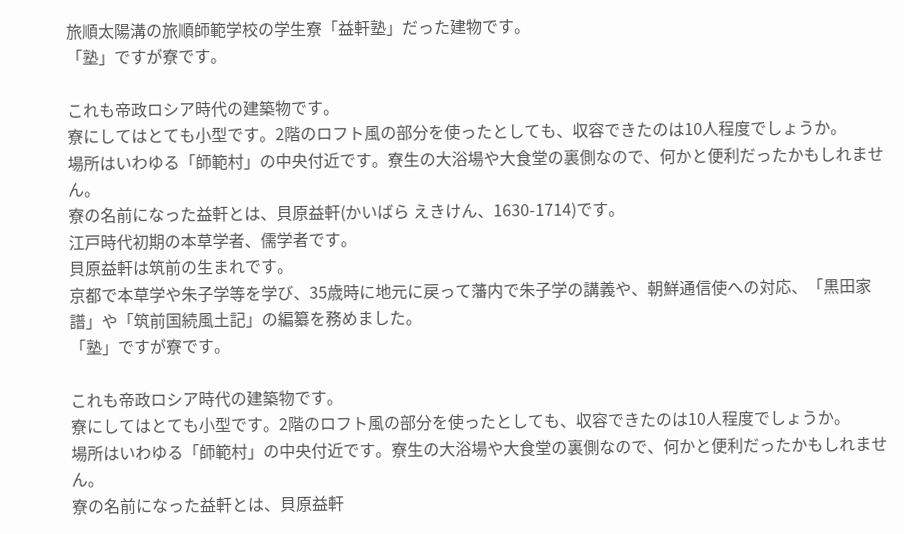旅順太陽溝の旅順師範学校の学生寮「益軒塾」だった建物です。
「塾」ですが寮です。

これも帝政ロシア時代の建築物です。
寮にしてはとても小型です。2階のロフト風の部分を使ったとしても、収容できたのは10人程度でしょうか。
場所はいわゆる「師範村」の中央付近です。寮生の大浴場や大食堂の裏側なので、何かと便利だったかもしれません。
寮の名前になった益軒とは、貝原益軒(かいばら えきけん、1630-1714)です。
江戸時代初期の本草学者、儒学者です。
貝原益軒は筑前の生まれです。
京都で本草学や朱子学等を学び、35歳時に地元に戻って藩内で朱子学の講義や、朝鮮通信使への対応、「黒田家譜」や「筑前国続風土記」の編纂を務めました。
「塾」ですが寮です。

これも帝政ロシア時代の建築物です。
寮にしてはとても小型です。2階のロフト風の部分を使ったとしても、収容できたのは10人程度でしょうか。
場所はいわゆる「師範村」の中央付近です。寮生の大浴場や大食堂の裏側なので、何かと便利だったかもしれません。
寮の名前になった益軒とは、貝原益軒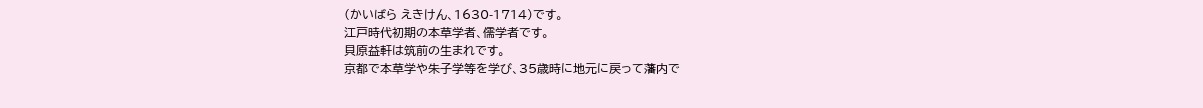(かいばら えきけん、1630-1714)です。
江戸時代初期の本草学者、儒学者です。
貝原益軒は筑前の生まれです。
京都で本草学や朱子学等を学び、35歳時に地元に戻って藩内で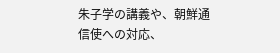朱子学の講義や、朝鮮通信使への対応、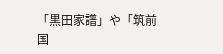「黒田家譜」や「筑前国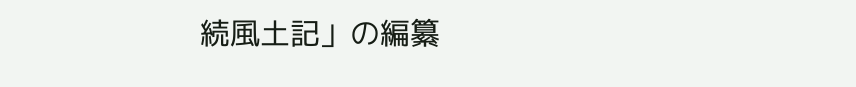続風土記」の編纂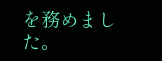を務めました。